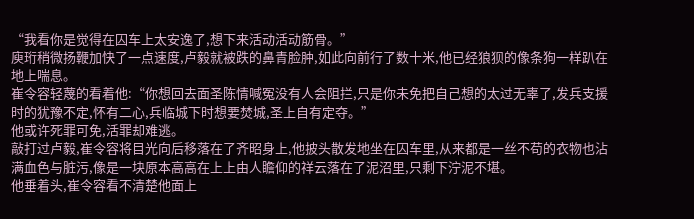“我看你是觉得在囚车上太安逸了,想下来活动活动筋骨。”
庾珩稍微扬鞭加快了一点速度,卢毅就被跌的鼻青脸肿,如此向前行了数十米,他已经狼狈的像条狗一样趴在地上喘息。
崔令容轻蔑的看着他:“你想回去面圣陈情喊冤没有人会阻拦,只是你未免把自己想的太过无辜了,发兵支援时的犹豫不定,怀有二心,兵临城下时想要焚城,圣上自有定夺。”
他或许死罪可免,活罪却难逃。
敲打过卢毅,崔令容将目光向后移落在了齐昭身上,他披头散发地坐在囚车里,从来都是一丝不苟的衣物也沾满血色与脏污,像是一块原本高高在上上由人瞻仰的祥云落在了泥沼里,只剩下泞泥不堪。
他垂着头,崔令容看不清楚他面上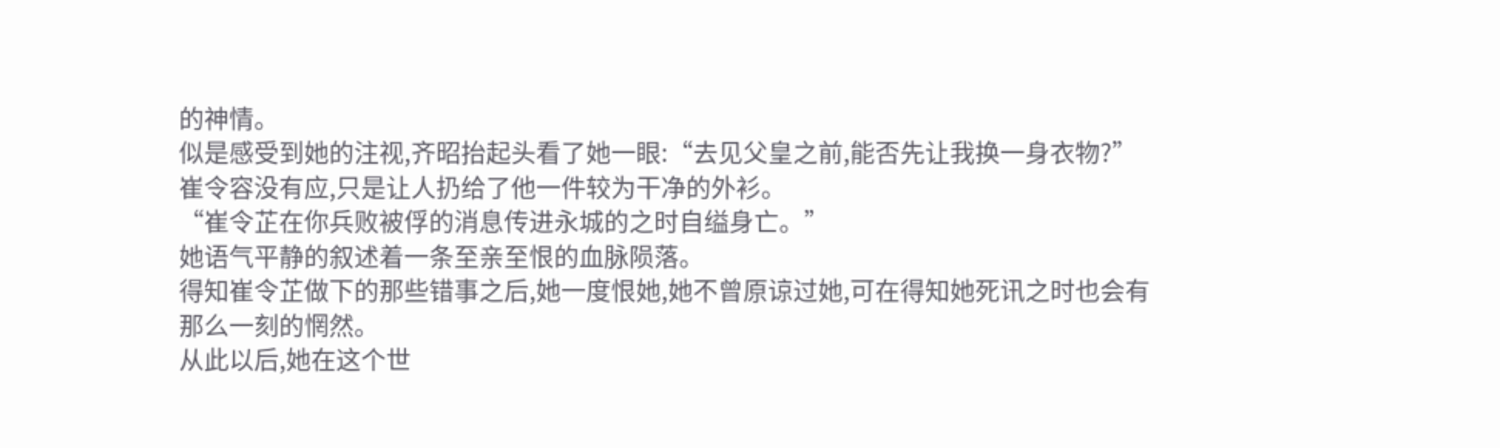的神情。
似是感受到她的注视,齐昭抬起头看了她一眼:“去见父皇之前,能否先让我换一身衣物?”
崔令容没有应,只是让人扔给了他一件较为干净的外衫。
“崔令芷在你兵败被俘的消息传进永城的之时自缢身亡。”
她语气平静的叙述着一条至亲至恨的血脉陨落。
得知崔令芷做下的那些错事之后,她一度恨她,她不曾原谅过她,可在得知她死讯之时也会有那么一刻的惘然。
从此以后,她在这个世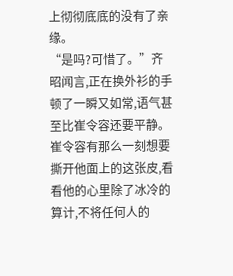上彻彻底底的没有了亲缘。
“是吗?可惜了。”齐昭闻言,正在换外衫的手顿了一瞬又如常,语气甚至比崔令容还要平静。
崔令容有那么一刻想要撕开他面上的这张皮,看看他的心里除了冰冷的算计,不将任何人的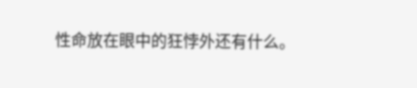性命放在眼中的狂悖外还有什么。